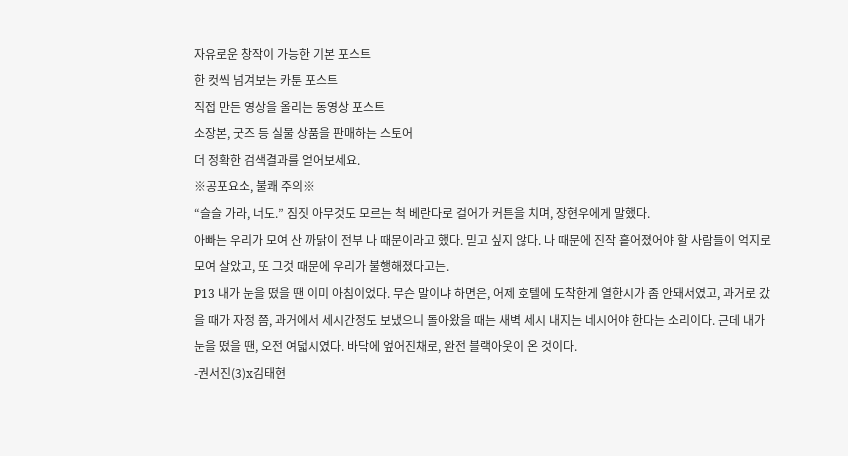자유로운 창작이 가능한 기본 포스트
한 컷씩 넘겨보는 카툰 포스트
직접 만든 영상을 올리는 동영상 포스트
소장본, 굿즈 등 실물 상품을 판매하는 스토어
더 정확한 검색결과를 얻어보세요.
※공포요소, 불쾌 주의※
“슬슬 가라, 너도.” 짐짓 아무것도 모르는 척 베란다로 걸어가 커튼을 치며, 장현우에게 말했다.
아빠는 우리가 모여 산 까닭이 전부 나 때문이라고 했다. 믿고 싶지 않다. 나 때문에 진작 흩어졌어야 할 사람들이 억지로 모여 살았고, 또 그것 때문에 우리가 불행해졌다고는.
P13 내가 눈을 떴을 땐 이미 아침이었다. 무슨 말이냐 하면은, 어제 호텔에 도착한게 열한시가 좀 안돼서였고, 과거로 갔을 때가 자정 쯤, 과거에서 세시간정도 보냈으니 돌아왔을 때는 새벽 세시 내지는 네시어야 한다는 소리이다. 근데 내가 눈을 떴을 땐, 오전 여덟시였다. 바닥에 엎어진채로, 완전 블랙아웃이 온 것이다.
-권서진(3)x김태현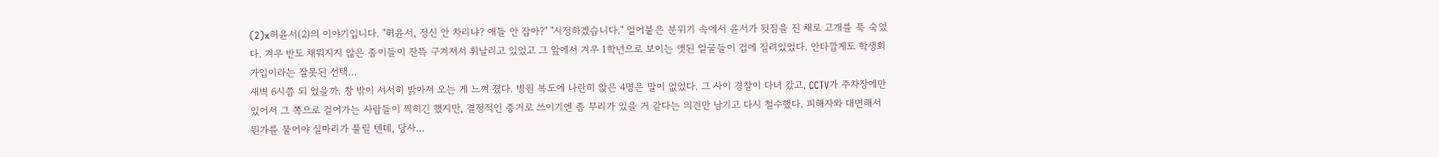(2)x허윤서(2)의 이야기입니다. "허윤서, 정신 안 차리냐? 애들 안 잡아?" "시정하겠습니다." 얼어붙은 분위기 속에서 윤서가 뒷짐을 진 채로 고개를 푹 숙였다. 겨우 반도 채워지지 않은 종이들이 잔뜩 구겨져서 휘날리고 있었고 그 앞에서 겨우 1학년으로 보이는 앳된 얼굴들이 겁에 질려있었다. 안타깝게도 학생회 가입이라는 잘못된 선택...
새벽 6시쯤 되 었을까. 창 밖이 서서히 밝아져 오는 게 느껴 졌다. 병원 복도에 나란히 앉은 4명은 말이 없었다. 그 사이 경찰이 다녀 갔고, CCTV가 주차장에만 있어서 그 쪽으로 걸어가는 사람들이 찍히긴 했지만, 결정적인 증거로 쓰이기엔 좀 무리가 있을 거 같다는 의견만 남기고 다시 철수했다. 피해자와 대면해서 뭔가를 물어야 실마리가 풀릴 텐데, 당사...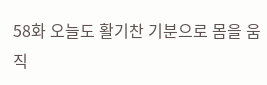58화 오늘도 활기찬 기분으로 몸을 움직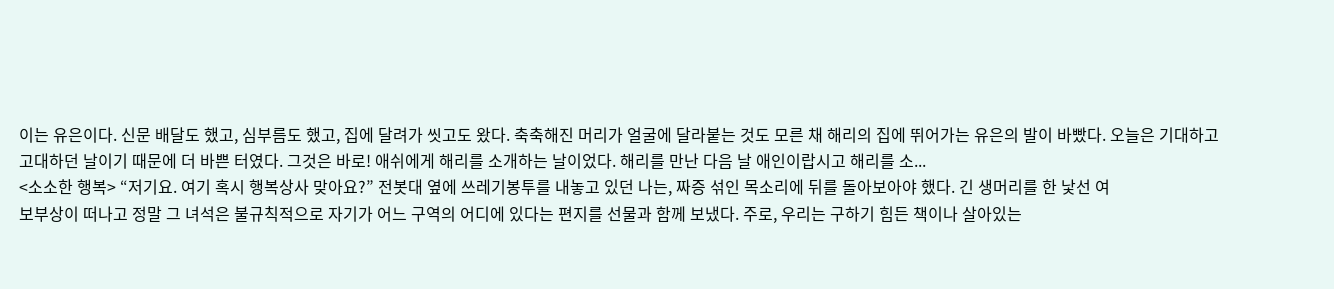이는 유은이다. 신문 배달도 했고, 심부름도 했고, 집에 달려가 씻고도 왔다. 축축해진 머리가 얼굴에 달라붙는 것도 모른 채 해리의 집에 뛰어가는 유은의 발이 바빴다. 오늘은 기대하고 고대하던 날이기 때문에 더 바쁜 터였다. 그것은 바로! 애쉬에게 해리를 소개하는 날이었다. 해리를 만난 다음 날 애인이랍시고 해리를 소...
<소소한 행복> “저기요. 여기 혹시 행복상사 맞아요?” 전봇대 옆에 쓰레기봉투를 내놓고 있던 나는, 짜증 섞인 목소리에 뒤를 돌아보아야 했다. 긴 생머리를 한 낯선 여
보부상이 떠나고 정말 그 녀석은 불규칙적으로 자기가 어느 구역의 어디에 있다는 편지를 선물과 함께 보냈다. 주로, 우리는 구하기 힘든 책이나 살아있는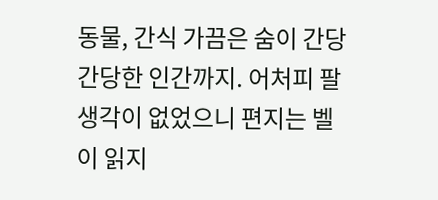동물, 간식 가끔은 숨이 간당간당한 인간까지. 어처피 팔 생각이 없었으니 편지는 벨이 읽지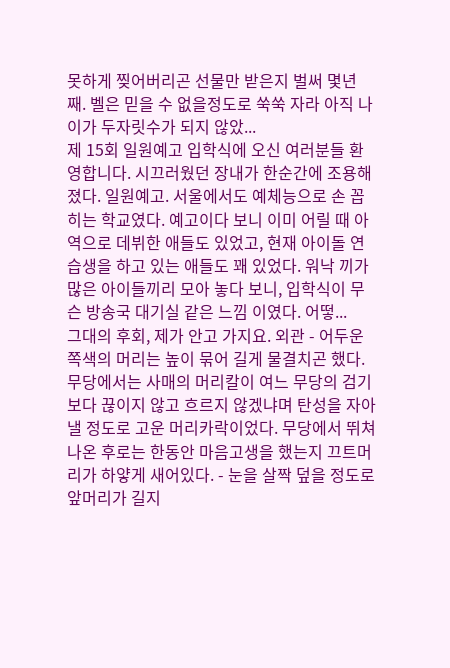못하게 찢어버리곤 선물만 받은지 벌써 몇년 째. 벨은 믿을 수 없을정도로 쑥쑥 자라 아직 나이가 두자릿수가 되지 않았...
제 15회 일원예고 입학식에 오신 여러분들 환영합니다. 시끄러웠던 장내가 한순간에 조용해졌다. 일원예고. 서울에서도 예체능으로 손 꼽히는 학교였다. 예고이다 보니 이미 어릴 때 아역으로 데뷔한 애들도 있었고, 현재 아이돌 연습생을 하고 있는 애들도 꽤 있었다. 워낙 끼가 많은 아이들끼리 모아 놓다 보니, 입학식이 무슨 방송국 대기실 같은 느낌 이였다. 어떻...
그대의 후회, 제가 안고 가지요. 외관 - 어두운 쪽색의 머리는 높이 묶어 길게 물결치곤 했다. 무당에서는 사매의 머리칼이 여느 무당의 검기보다 끊이지 않고 흐르지 않겠냐며 탄성을 자아낼 정도로 고운 머리카락이었다. 무당에서 뛰쳐나온 후로는 한동안 마음고생을 했는지 끄트머리가 하얗게 새어있다. - 눈을 살짝 덮을 정도로 앞머리가 길지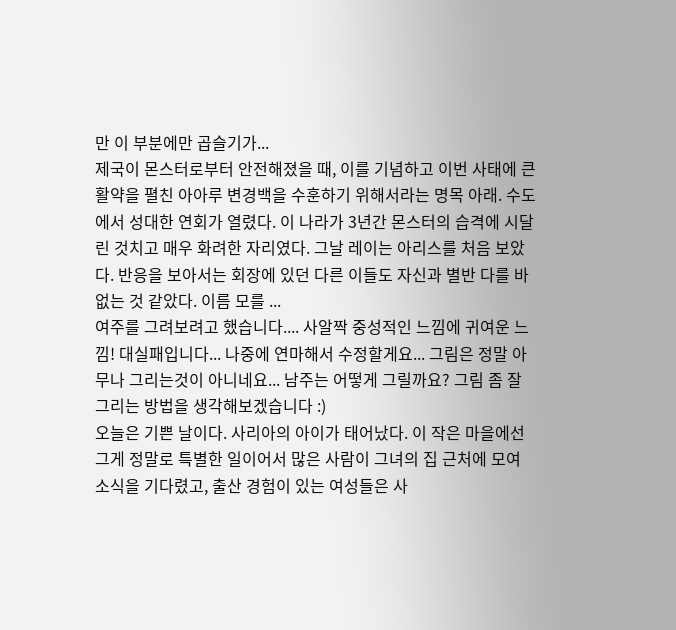만 이 부분에만 곱슬기가...
제국이 몬스터로부터 안전해졌을 때, 이를 기념하고 이번 사태에 큰 활약을 펼친 아아루 변경백을 수훈하기 위해서라는 명목 아래. 수도에서 성대한 연회가 열렸다. 이 나라가 3년간 몬스터의 습격에 시달린 것치고 매우 화려한 자리였다. 그날 레이는 아리스를 처음 보았다. 반응을 보아서는 회장에 있던 다른 이들도 자신과 별반 다를 바 없는 것 같았다. 이름 모를 ...
여주를 그려보려고 했습니다.... 사알짝 중성적인 느낌에 귀여운 느낌! 대실패입니다... 나중에 연마해서 수정할게요... 그림은 정말 아무나 그리는것이 아니네요... 남주는 어떻게 그릴까요? 그림 좀 잘 그리는 방법을 생각해보겠습니다 :)
오늘은 기쁜 날이다. 사리아의 아이가 태어났다. 이 작은 마을에선 그게 정말로 특별한 일이어서 많은 사람이 그녀의 집 근처에 모여 소식을 기다렸고, 출산 경험이 있는 여성들은 사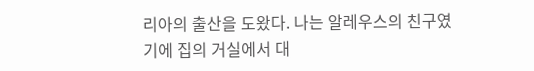리아의 출산을 도왔다. 나는 알레우스의 친구였기에 집의 거실에서 대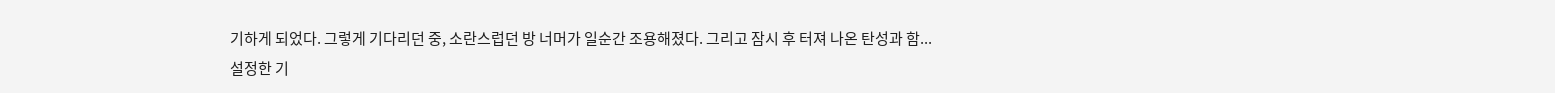기하게 되었다. 그렇게 기다리던 중, 소란스럽던 방 너머가 일순간 조용해졌다. 그리고 잠시 후 터져 나온 탄성과 함...
설정한 기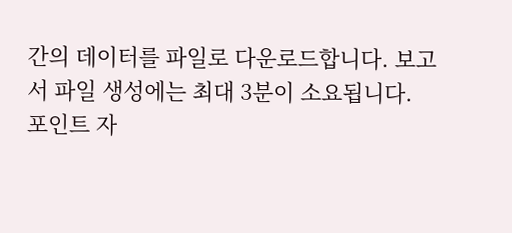간의 데이터를 파일로 다운로드합니다. 보고서 파일 생성에는 최대 3분이 소요됩니다.
포인트 자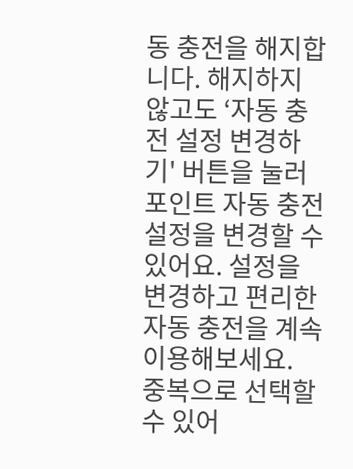동 충전을 해지합니다. 해지하지 않고도 ‘자동 충전 설정 변경하기' 버튼을 눌러 포인트 자동 충전 설정을 변경할 수 있어요. 설정을 변경하고 편리한 자동 충전을 계속 이용해보세요.
중복으로 선택할 수 있어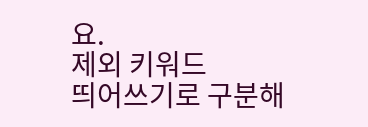요.
제외 키워드
띄어쓰기로 구분해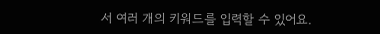서 여러 개의 키워드를 입력할 수 있어요.